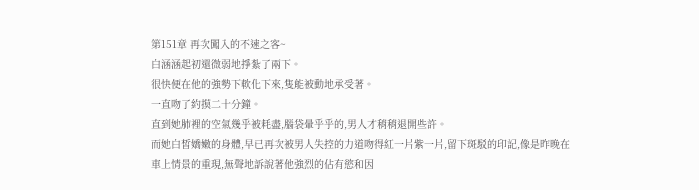第151章 再次闖入的不速之客~
白涵涵起初還微弱地掙紮了兩下。
很快便在他的強勢下軟化下來,隻能被動地承受著。
一直吻了約摸二十分鐘。
直到她肺裡的空氣幾乎被耗盡,腦袋暈乎乎的,男人才稍稍退開些許。
而她白皙嬌嫩的身體,早已再次被男人失控的力道吻得紅一片紫一片,留下斑駁的印記,像是昨晚在車上情景的重現,無聲地訴說著他強烈的佔有慾和因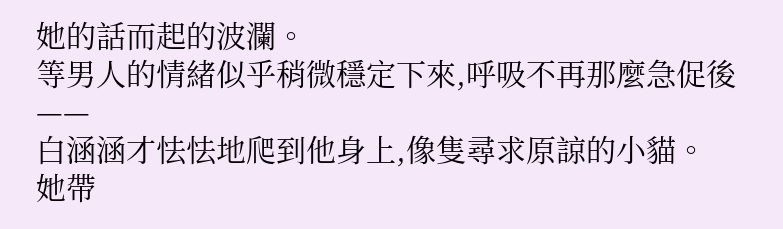她的話而起的波瀾。
等男人的情緒似乎稍微穩定下來,呼吸不再那麼急促後——
白涵涵才怯怯地爬到他身上,像隻尋求原諒的小貓。
她帶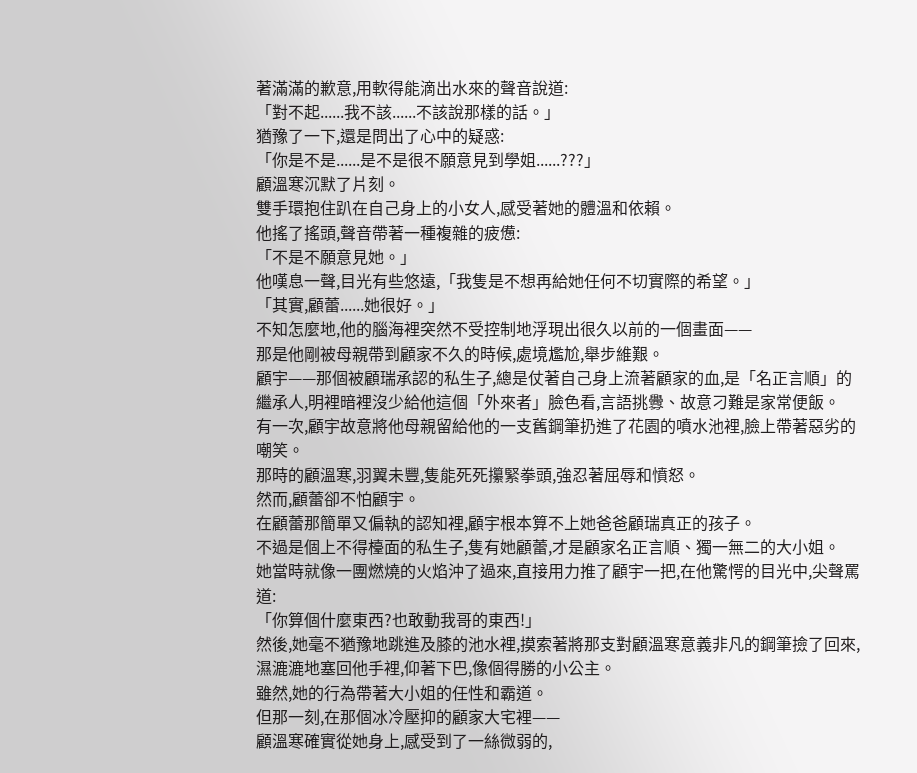著滿滿的歉意,用軟得能滴出水來的聲音說道:
「對不起......我不該......不該說那樣的話。」
猶豫了一下,還是問出了心中的疑惑:
「你是不是......是不是很不願意見到學姐......???」
顧溫寒沉默了片刻。
雙手環抱住趴在自己身上的小女人,感受著她的體溫和依賴。
他搖了搖頭,聲音帶著一種複雜的疲憊:
「不是不願意見她。」
他嘆息一聲,目光有些悠遠,「我隻是不想再給她任何不切實際的希望。」
「其實,顧蕾......她很好。」
不知怎麼地,他的腦海裡突然不受控制地浮現出很久以前的一個畫面——
那是他剛被母親帶到顧家不久的時候,處境尷尬,舉步維艱。
顧宇——那個被顧瑞承認的私生子,總是仗著自己身上流著顧家的血,是「名正言順」的繼承人,明裡暗裡沒少給他這個「外來者」臉色看,言語挑釁、故意刁難是家常便飯。
有一次,顧宇故意將他母親留給他的一支舊鋼筆扔進了花園的噴水池裡,臉上帶著惡劣的嘲笑。
那時的顧溫寒,羽翼未豐,隻能死死攥緊拳頭,強忍著屈辱和憤怒。
然而,顧蕾卻不怕顧宇。
在顧蕾那簡單又偏執的認知裡,顧宇根本算不上她爸爸顧瑞真正的孩子。
不過是個上不得檯面的私生子,隻有她顧蕾,才是顧家名正言順、獨一無二的大小姐。
她當時就像一團燃燒的火焰沖了過來,直接用力推了顧宇一把,在他驚愕的目光中,尖聲罵道:
「你算個什麼東西?也敢動我哥的東西!」
然後,她毫不猶豫地跳進及膝的池水裡,摸索著將那支對顧溫寒意義非凡的鋼筆撿了回來,濕漉漉地塞回他手裡,仰著下巴,像個得勝的小公主。
雖然,她的行為帶著大小姐的任性和霸道。
但那一刻,在那個冰冷壓抑的顧家大宅裡——
顧溫寒確實從她身上,感受到了一絲微弱的,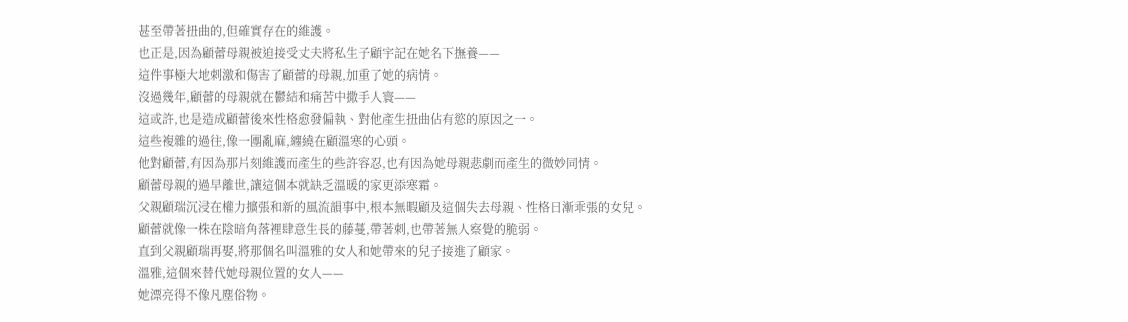甚至帶著扭曲的,但確實存在的維護。
也正是,因為顧蕾母親被迫接受丈夫將私生子顧宇記在她名下撫養——
這件事極大地刺激和傷害了顧蕾的母親,加重了她的病情。
沒過幾年,顧蕾的母親就在鬱結和痛苦中撒手人寰——
這或許,也是造成顧蕾後來性格愈發偏執、對他產生扭曲佔有慾的原因之一。
這些複雜的過往,像一團亂麻,纏繞在顧溫寒的心頭。
他對顧蕾,有因為那片刻維護而產生的些許容忍,也有因為她母親悲劇而產生的微妙同情。
顧蕾母親的過早離世,讓這個本就缺乏溫暖的家更添寒霜。
父親顧瑞沉浸在權力擴張和新的風流韻事中,根本無暇顧及這個失去母親、性格日漸乖張的女兒。
顧蕾就像一株在陰暗角落裡肆意生長的藤蔓,帶著刺,也帶著無人察覺的脆弱。
直到父親顧瑞再娶,將那個名叫溫雅的女人和她帶來的兒子接進了顧家。
溫雅,這個來替代她母親位置的女人——
她漂亮得不像凡塵俗物。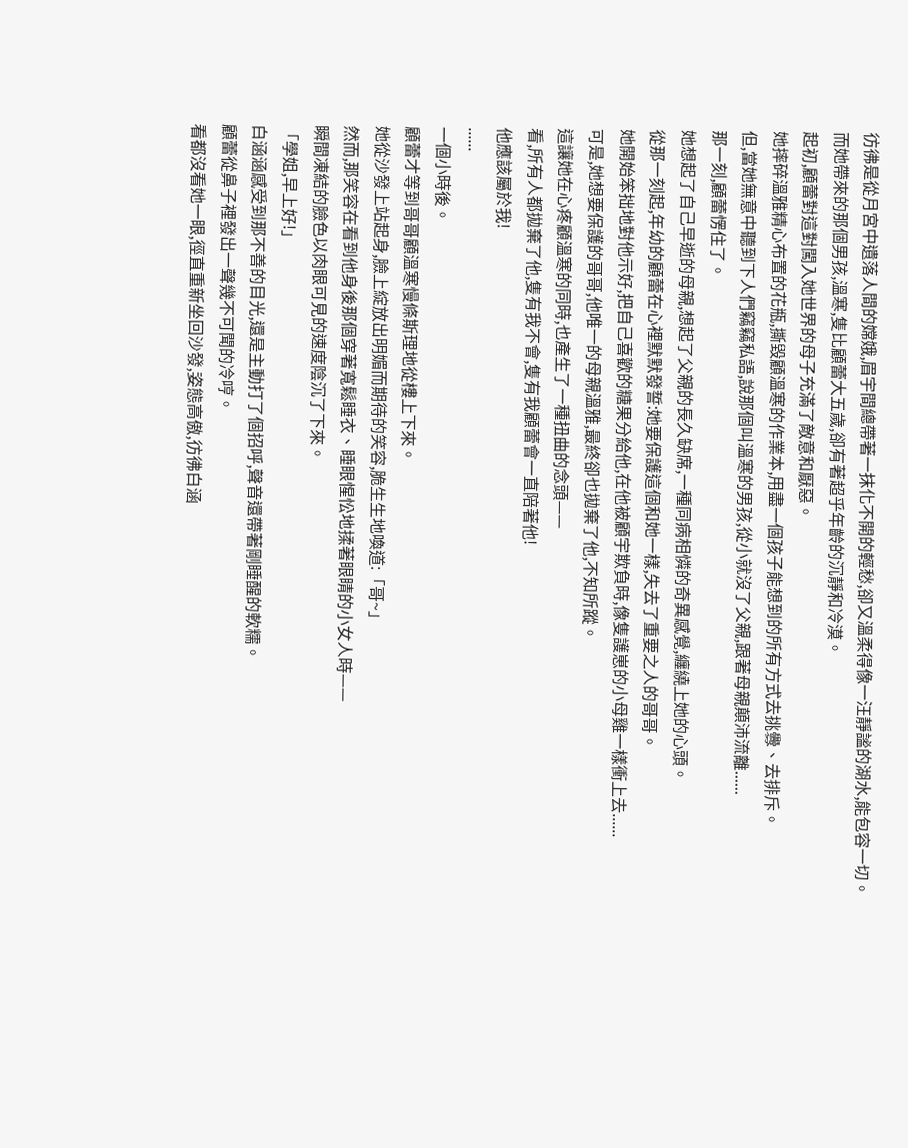彷彿是從月宮中遺落人間的嫦娥,眉宇間總帶著一抹化不開的輕愁,卻又溫柔得像一汪靜謐的湖水,能包容一切。
而她帶來的那個男孩,溫寒,隻比顧蕾大五歲,卻有著超乎年齡的沉靜和冷漠。
起初,顧蕾對這對闖入她世界的母子充滿了敵意和厭惡。
她摔碎溫雅精心布置的花瓶,撕毀顧溫寒的作業本,用盡一個孩子能想到的所有方式去挑釁、去排斥。
但,當她無意中聽到下人們竊竊私語,說那個叫溫寒的男孩,從小就沒了父親,跟著母親顛沛流離......
那一刻,顧蕾愣住了。
她想起了自己早逝的母親,想起了父親的長久缺席,一種同病相憐的奇異感覺,纏繞上她的心頭。
從那一刻起,年幼的顧蕾在心裡默默發誓:她要保護這個和她一樣,失去了重要之人的哥哥。
她開始笨拙地對他示好,把自己喜歡的糖果分給他,在他被顧宇欺負時,像隻護崽的小母雞一樣衝上去......
可是,她想要保護的哥哥,他唯一的母親溫雅,最終卻也拋棄了他,不知所蹤。
這讓她在心疼顧溫寒的同時,也產生了一種扭曲的念頭——
看,所有人都拋棄了他,隻有我不會,隻有我顧蕾會一直陪著他!
他應該屬於我!
......
一個小時後。
顧蕾才等到哥哥顧溫寒慢條斯理地從樓上下來。
她從沙發上站起身,臉上綻放出明媚而期待的笑容,脆生生地喚道:「哥~」
然而,那笑容在看到他身後那個穿著寬鬆睡衣、睡眼惺忪地揉著眼睛的小女人時——
瞬間凍結的臉色以肉眼可見的速度陰沉了下來。
「學姐,早上好!」
白涵涵感受到那不善的目光,還是主動打了個招呼,聲音還帶著剛睡醒的軟糯。
顧蕾從鼻子裡發出一聲幾不可聞的冷哼。
看都沒看她一眼,徑直重新坐回沙發,姿態高傲,彷彿白涵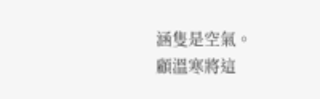涵隻是空氣。
顧溫寒將這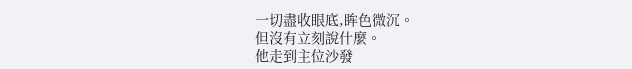一切盡收眼底,眸色微沉。
但沒有立刻說什麼。
他走到主位沙發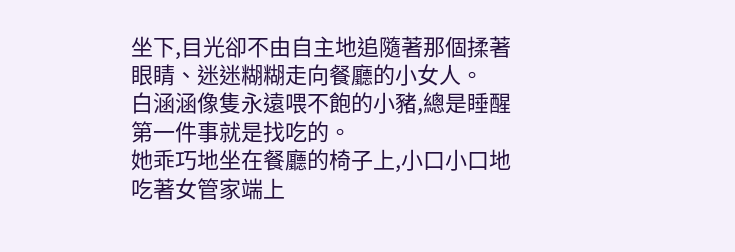坐下,目光卻不由自主地追隨著那個揉著眼睛、迷迷糊糊走向餐廳的小女人。
白涵涵像隻永遠喂不飽的小豬,總是睡醒第一件事就是找吃的。
她乖巧地坐在餐廳的椅子上,小口小口地吃著女管家端上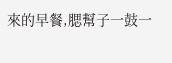來的早餐,腮幫子一鼓一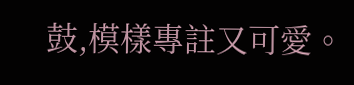鼓,模樣專註又可愛。